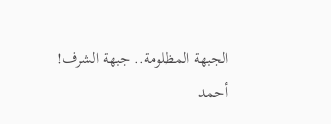الجبهة المظلومة.. جبهة الشرف!
أحمد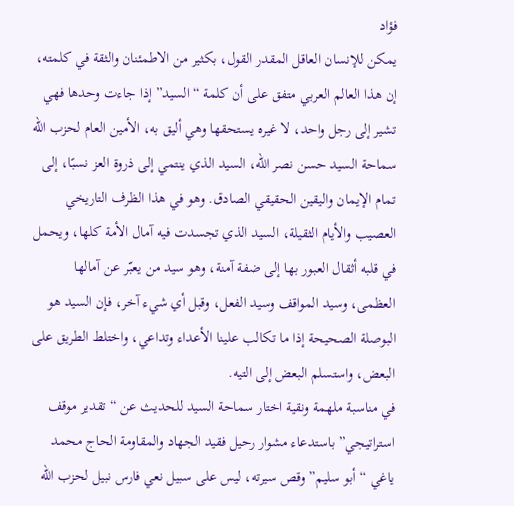فؤاد
يمكن للإنسان العاقل المقدر القول، بكثير من الاطمئنان والثقة في كلمته، إن هذا العالم العربي متفق على أن كلمة “السيد” إذا جاءت وحدها فهي تشير إلى رجل واحد، لا غيره يستحقها وهي أليق به، الأمين العام لحزب الله سماحة السيد حسن نصر الله، السيد الذي ينتمي إلى ذروة العز نسبًا، إلى تمام الإيمان واليقين الحقيقي الصادق. وهو في هذا الظرف التاريخي العصيب والأيام الثقيلة، السيد الذي تجسدت فيه آمال الأمة كلها، ويحمل في قلبه أثقال العبور بها إلى ضفة آمنة، وهو سيد من يعبّر عن آمالها العظمى، وسيد المواقف وسيد الفعل، وقبل أي شيء آخر، فإن السيد هو البوصلة الصحيحة إذا ما تكالب علينا الأعداء وتداعي، واختلط الطريق على البعض، واستسلم البعض إلى التيه.
في مناسبة ملهمة ونقية اختار سماحة السيد للحديث عن “تقدير موقف استراتيجي” باستدعاء مشوار رحيل فقيد الجهاد والمقاومة الحاج محمد ياغي “أبو سليم” وقص سيرته، ليس على سبيل نعي فارس نبيل لحزب الله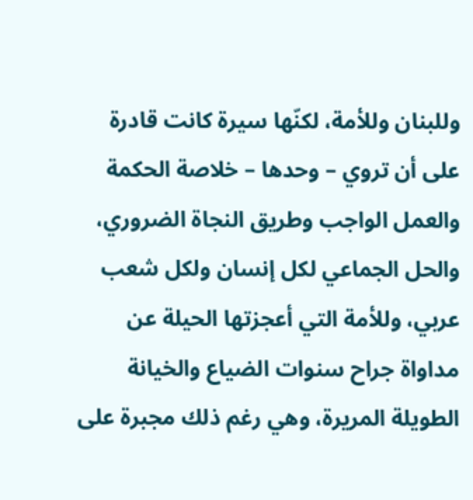وللبنان وللأمة، لكنّها سيرة كانت قادرة على أن تروي – وحدها – خلاصة الحكمة والعمل الواجب وطريق النجاة الضروري، والحل الجماعي لكل إنسان ولكل شعب عربي، وللأمة التي أعجزتها الحيلة عن مداواة جراح سنوات الضياع والخيانة الطويلة المريرة، وهي رغم ذلك مجبرة على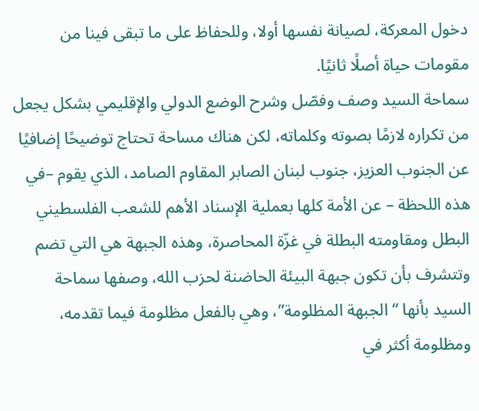دخول المعركة، لصيانة نفسها أولا، وللحفاظ على ما تبقى فينا من مقومات حياة أصلًا ثانيًا.
سماحة السيد وصف وفصّل وشرح الوضع الدولي والإقليمي بشكل يجعل من تكراره لازمًا بصوته وكلماته، لكن هناك مساحة تحتاج توضيحًا إضافيًا عن الجنوب العزيز، جنوب لبنان الصابر المقاوم الصامد، الذي يقوم –في هذه اللحظة – عن الأمة كلها بعملية الإسناد الأهم للشعب الفلسطيني البطل ومقاومته البطلة في غزّة المحاصرة، وهذه الجبهة هي التي تضم وتتشرف بأن تكون جبهة البيئة الحاضنة لحزب الله، وصفها سماحة السيد بأنها “الجبهة المظلومة”، وهي بالفعل مظلومة فيما تقدمه، ومظلومة أكثر في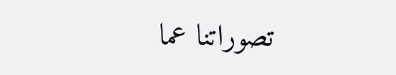تصوراتنا عما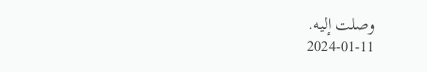وصلت إليه.
2024-01-11